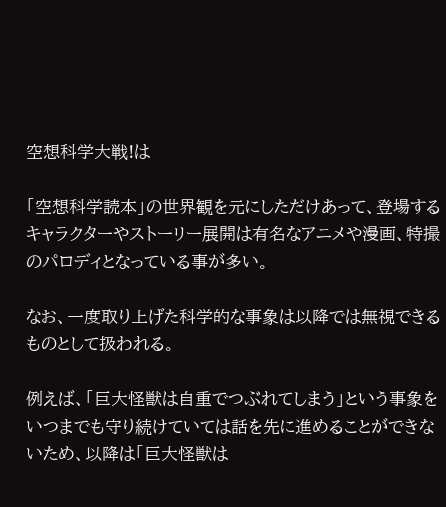空想科学大戦!は

「空想科学読本」の世界観を元にしただけあって、登場するキャラクターやストーリー展開は有名なアニメや漫画、特撮のパロディとなっている事が多い。

なお、一度取り上げた科学的な事象は以降では無視できるものとして扱われる。

例えば、「巨大怪獣は自重でつぶれてしまう」という事象をいつまでも守り続けていては話を先に進めることができないため、以降は「巨大怪獣は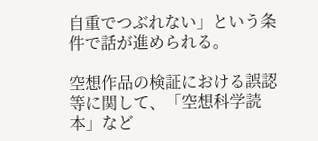自重でつぶれない」という条件で話が進められる。

空想作品の検証における誤認等に関して、「空想科学読本」など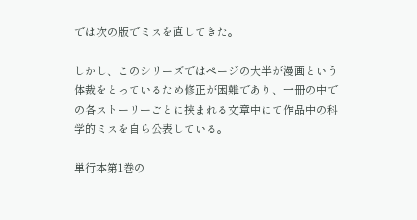では次の版でミスを直してきた。

しかし、このシリーズではページの大半が漫画という体裁をとっているため修正が困難であり、一冊の中での各ストーリーごとに挟まれる文章中にて作品中の科学的ミスを自ら公表している。

単行本第1巻の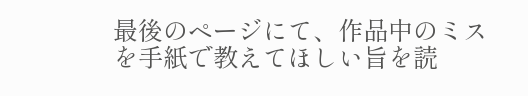最後のページにて、作品中のミスを手紙で教えてほしい旨を読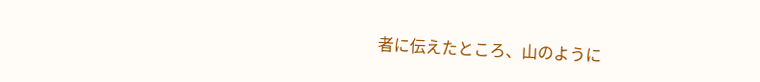者に伝えたところ、山のように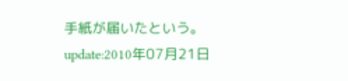手紙が届いたという。
update:2010年07月21日